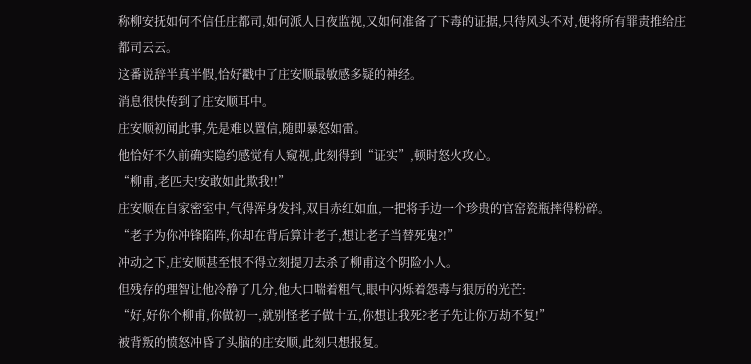称柳安抚如何不信任庄都司,如何派人日夜监视,又如何准备了下毒的证据,只待风头不对,便将所有罪责推给庄都司云云。
这番说辞半真半假,恰好戳中了庄安顺最敏感多疑的神经。
消息很快传到了庄安顺耳中。
庄安顺初闻此事,先是难以置信,随即暴怒如雷。
他恰好不久前确实隐约感觉有人窥视,此刻得到“证实”,顿时怒火攻心。
“柳甫,老匹夫!安敢如此欺我!!”
庄安顺在自家密室中,气得浑身发抖,双目赤红如血,一把将手边一个珍贵的官窑瓷瓶摔得粉碎。
“老子为你冲锋陷阵,你却在背后算计老子,想让老子当替死鬼?!”
冲动之下,庄安顺甚至恨不得立刻提刀去杀了柳甫这个阴险小人。
但残存的理智让他冷静了几分,他大口喘着粗气,眼中闪烁着怨毒与狠厉的光芒:
“好,好你个柳甫,你做初一,就别怪老子做十五,你想让我死?老子先让你万劫不复!”
被背叛的愤怒冲昏了头脑的庄安顺,此刻只想报复。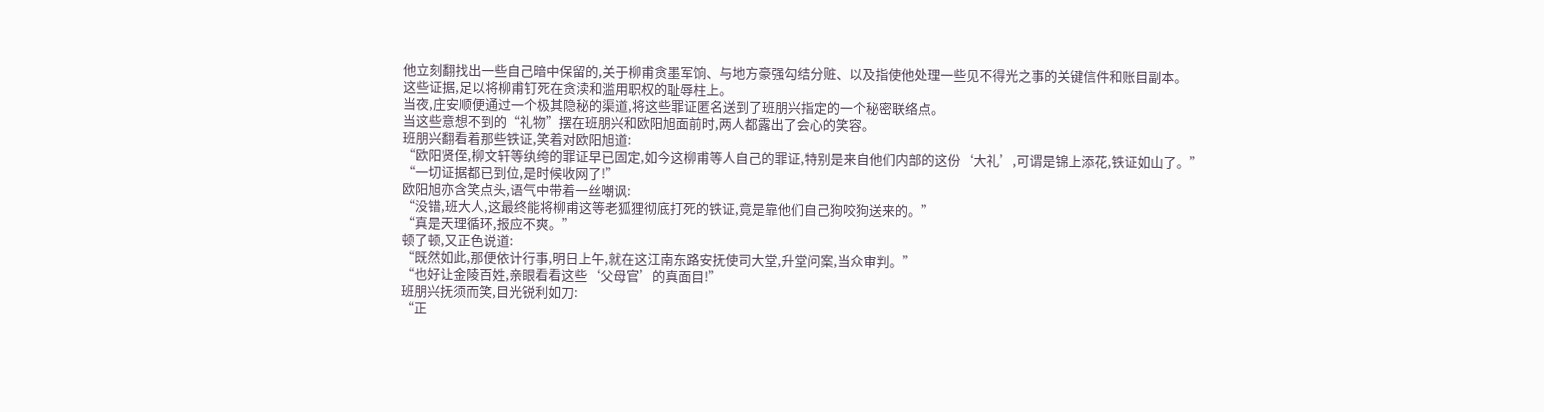他立刻翻找出一些自己暗中保留的,关于柳甫贪墨军饷、与地方豪强勾结分赃、以及指使他处理一些见不得光之事的关键信件和账目副本。
这些证据,足以将柳甫钉死在贪渎和滥用职权的耻辱柱上。
当夜,庄安顺便通过一个极其隐秘的渠道,将这些罪证匿名送到了班朋兴指定的一个秘密联络点。
当这些意想不到的“礼物”摆在班朋兴和欧阳旭面前时,两人都露出了会心的笑容。
班朋兴翻看着那些铁证,笑着对欧阳旭道:
“欧阳贤侄,柳文轩等纨绔的罪证早已固定,如今这柳甫等人自己的罪证,特别是来自他们内部的这份‘大礼’,可谓是锦上添花,铁证如山了。”
“一切证据都已到位,是时候收网了!”
欧阳旭亦含笑点头,语气中带着一丝嘲讽:
“没错,班大人,这最终能将柳甫这等老狐狸彻底打死的铁证,竟是靠他们自己狗咬狗送来的。”
“真是天理循环,报应不爽。”
顿了顿,又正色说道:
“既然如此,那便依计行事,明日上午,就在这江南东路安抚使司大堂,升堂问案,当众审判。”
“也好让金陵百姓,亲眼看看这些‘父母官’的真面目!”
班朋兴抚须而笑,目光锐利如刀:
“正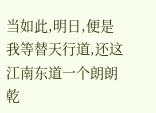当如此,明日,便是我等替天行道,还这江南东道一个朗朗乾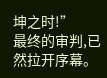坤之时!”
最终的审判,已然拉开序幕。